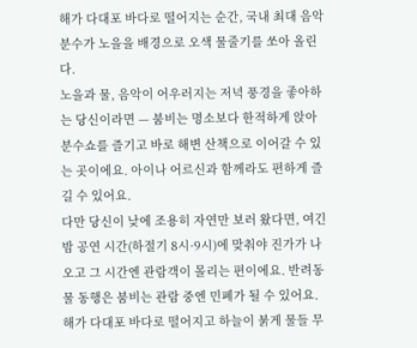해가 다대포 바다로 떨어지는 순간, 국내 최대 음악분수가 노을을 배경으로 오색 물줄기를 쏘아 올린다.
노을과 물, 음악이 어우러지는 저녁 풍경을 좋아하는 당신이라면 — 붐비는 명소보다 한적하게 앉아 분수쇼를 즐기고 바로 해변 산책으로 이어갈 수 있는 곳이에요. 아이나 어르신과 함께라도 편하게 즐길 수 있어요.
다만 당신이 낮에 조용히 자연만 보러 왔다면, 여긴 밤 공연 시간(하절기 8시·9시)에 맞춰야 진가가 나오고 그 시간엔 관람객이 몰리는 편이에요. 반려동물 동행은 붐비는 관람 중엔 민폐가 될 수 있어요.
해가 다대포 바다로 떨어지고 하늘이 붉게 물들 무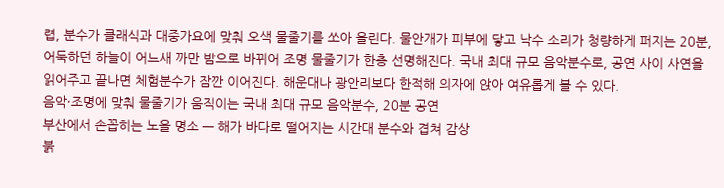렵, 분수가 클래식과 대중가요에 맞춰 오색 물줄기를 쏘아 올린다. 물안개가 피부에 닿고 낙수 소리가 청량하게 퍼지는 20분, 어둑하던 하늘이 어느새 까만 밤으로 바뀌어 조명 물줄기가 한층 선명해진다. 국내 최대 규모 음악분수로, 공연 사이 사연을 읽어주고 끝나면 체험분수가 잠깐 이어진다. 해운대나 광안리보다 한적해 의자에 앉아 여유롭게 볼 수 있다.
음악·조명에 맞춰 물줄기가 움직이는 국내 최대 규모 음악분수, 20분 공연
부산에서 손꼽히는 노을 명소 — 해가 바다로 떨어지는 시간대 분수와 겹쳐 감상
붉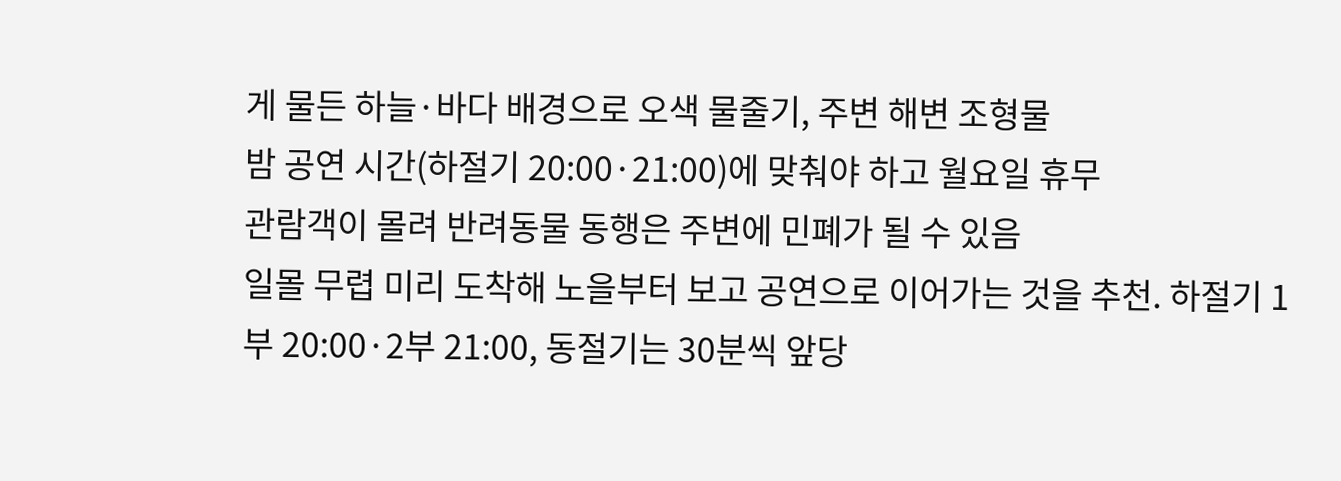게 물든 하늘·바다 배경으로 오색 물줄기, 주변 해변 조형물
밤 공연 시간(하절기 20:00·21:00)에 맞춰야 하고 월요일 휴무
관람객이 몰려 반려동물 동행은 주변에 민폐가 될 수 있음
일몰 무렵 미리 도착해 노을부터 보고 공연으로 이어가는 것을 추천. 하절기 1부 20:00·2부 21:00, 동절기는 30분씩 앞당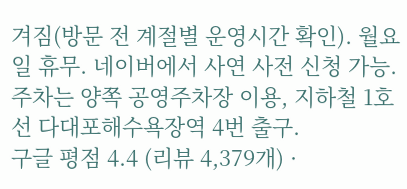겨짐(방문 전 계절별 운영시간 확인). 월요일 휴무. 네이버에서 사연 사전 신청 가능. 주차는 양쪽 공영주차장 이용, 지하철 1호선 다대포해수욕장역 4번 출구.
구글 평점 4.4 (리뷰 4,379개) ·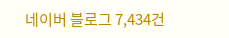네이버 블로그 7,434건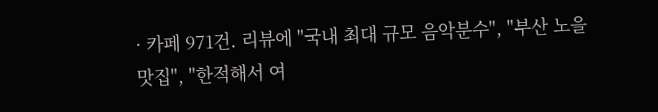· 카페 971건. 리뷰에 "국내 최대 규모 음악분수", "부산 노을 맛집", "한적해서 여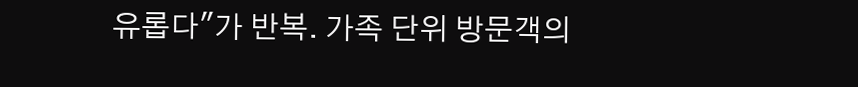유롭다"가 반복. 가족 단위 방문객의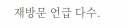재방문 언급 다수.